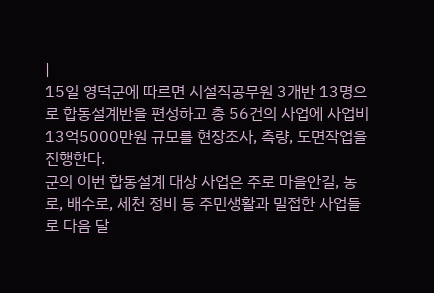|
15일 영덕군에 따르면 시설직공무원 3개반 13명으로 합동설계반을 편성하고 총 56건의 사업에 사업비 13억5000만원 규모를 현장조사, 측량, 도면작업을 진행한다.
군의 이번 합동설계 대상 사업은 주로 마을안길, 농로, 배수로, 세천 정비 등 주민생활과 밀접한 사업들로 다음 달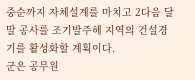중순까지 자체설계를 마치고 2다음 달 말 공사를 조기발주해 지역의 건설경기를 활성화할 계획이다.
군은 공무원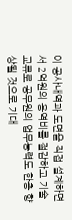이 공사내역과 도면을 직접 설계하면서 2억원의 용역비를 절감하고 기술교류로 공무원의 업무능력도 한층 향상될 것으로 기대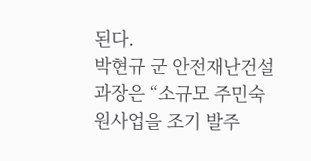된다.
박현규 군 안전재난건설과장은 “소규모 주민숙원사업을 조기 발주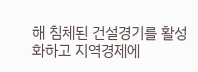해 침체된 건설경기를 활성화하고 지역경제에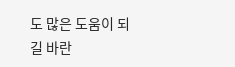도 많은 도움이 되길 바란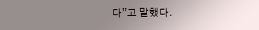다”고 말했다.